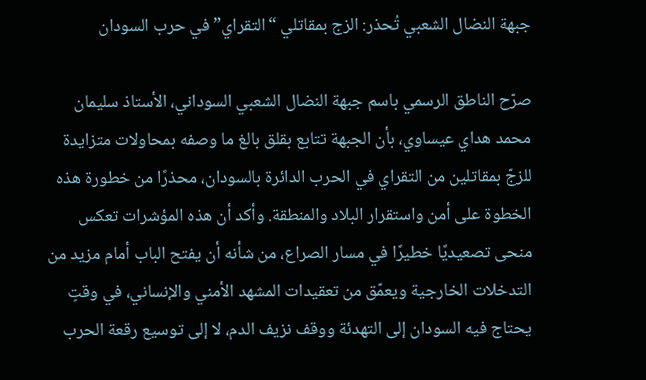جبهة النضال الشعبي تُحذر: الزج بمقاتلي “التقراي” في حرب السودان

صرّح الناطق الرسمي باسم جبهة النضال الشعبي السوداني، الأستاذ سليمان محمد هداي عيساوي، بأن الجبهة تتابع بقلق بالغ ما وصفه بمحاولات متزايدة للزجّ بمقاتلين من التقراي في الحرب الدائرة بالسودان، محذرًا من خطورة هذه الخطوة على أمن واستقرار البلاد والمنطقة. وأكد أن هذه المؤشرات تعكس منحى تصعيديًا خطيرًا في مسار الصراع، من شأنه أن يفتح الباب أمام مزيد من التدخلات الخارجية ويعمّق من تعقيدات المشهد الأمني والإنساني، في وقتٍ يحتاج فيه السودان إلى التهدئة ووقف نزيف الدم، لا إلى توسيع رقعة الحرب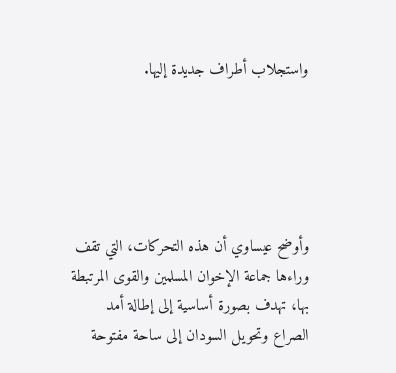واستجلاب أطراف جديدة إليها.





وأوضح عيساوي أن هذه التحركات، التي تقف وراءها جماعة الإخوان المسلمين والقوى المرتبطة بها، تهدف بصورة أساسية إلى إطالة أمد الصراع وتحويل السودان إلى ساحة مفتوحة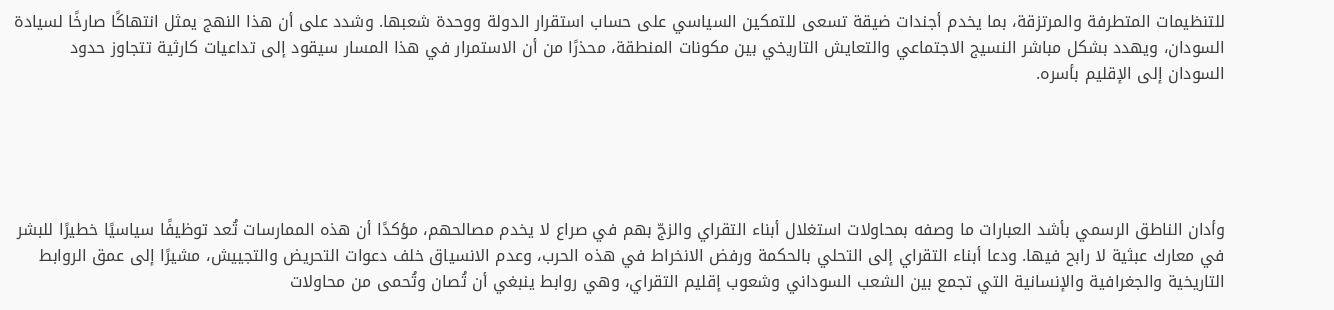للتنظيمات المتطرفة والمرتزقة، بما يخدم أجندات ضيقة تسعى للتمكين السياسي على حساب استقرار الدولة ووحدة شعبها. وشدد على أن هذا النهج يمثل انتهاكًا صارخًا لسيادة السودان، ويهدد بشكل مباشر النسيج الاجتماعي والتعايش التاريخي بين مكونات المنطقة، محذرًا من أن الاستمرار في هذا المسار سيقود إلى تداعيات كارثية تتجاوز حدود السودان إلى الإقليم بأسره.





وأدان الناطق الرسمي بأشد العبارات ما وصفه بمحاولات استغلال أبناء التقراي والزجّ بهم في صراع لا يخدم مصالحهم، مؤكدًا أن هذه الممارسات تُعد توظيفًا سياسيًا خطيرًا للبشر في معارك عبثية لا رابح فيها. ودعا أبناء التقراي إلى التحلي بالحكمة ورفض الانخراط في هذه الحرب، وعدم الانسياق خلف دعوات التحريض والتجييش، مشيرًا إلى عمق الروابط التاريخية والجغرافية والإنسانية التي تجمع بين الشعب السوداني وشعوب إقليم التقراي، وهي روابط ينبغي أن تُصان وتُحمى من محاولات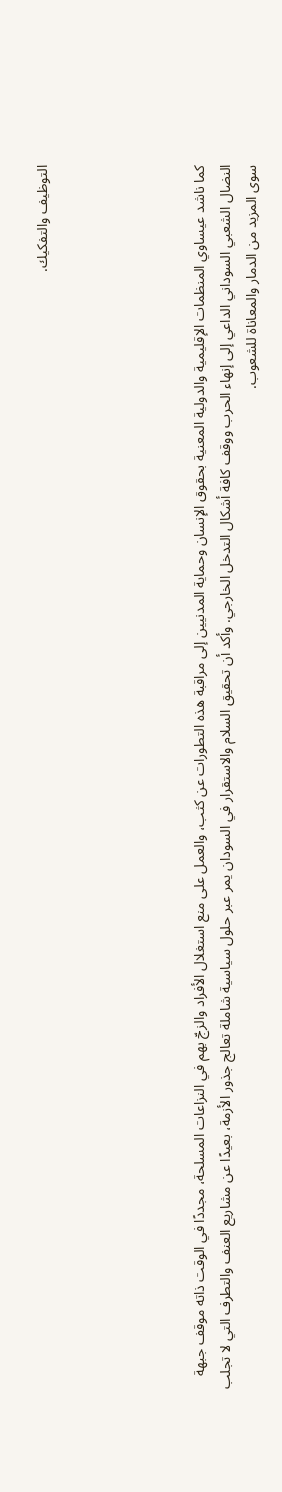التوظيف والتفكيك.





كما ناشد عيساوي المنظمات الإقليمية والدولية المعنية بحقوق الإنسان وحماية المدنيين إلى مراقبة هذه التطورات عن كثب، والعمل على منع استغلال الأفراد والزجّ بهم في النزاعات المسلحة، مجددًا في الوقت ذاته موقف جبهة النضال الشعبي السوداني الداعي إلى إنهاء الحرب ووقف كافة أشكال التدخل الخارجي. وأكد أن تحقيق السلام والاستقرار في السودان يمر عبر حلول سياسية شاملة تعالج جذور الأزمة، بعيدًا عن مشاريع العنف والتطرف التي لا تجلب سوى المزيد من الدمار والمعاناة للشعوب.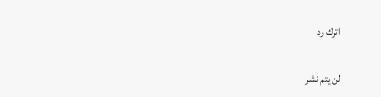اترك رد

لن يتم نشر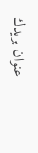عنوان بريدك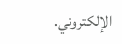الإلكتروني.